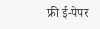फ्री ई-पेपर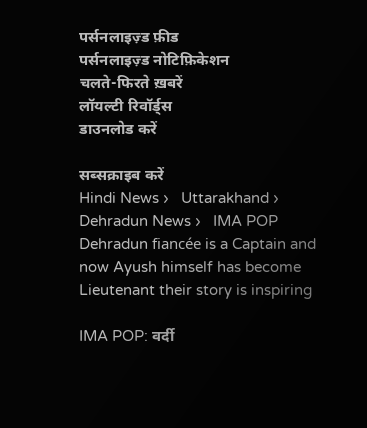पर्सनलाइज़्ड फ़ीड
पर्सनलाइज़्ड नोटिफ़िकेशन
चलते-फिरते ख़बरें
लॉयल्टी रिवॉर्ड्स
डाउनलोड करें

सब्सक्राइब करें
Hindi News ›   Uttarakhand ›   Dehradun News ›   IMA POP Dehradun fiancée is a Captain and now Ayush himself has become Lieutenant their story is inspiring

IMA POP: वर्दी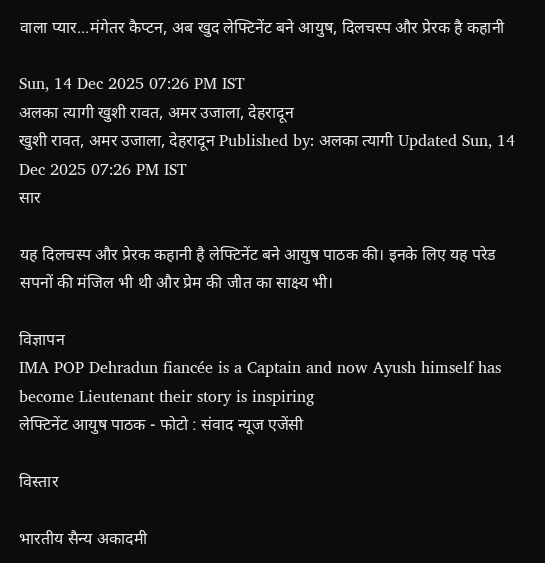वाला प्यार...मंगेतर कैप्टन, अब खुद लेफ्टिनेंट बने आयुष, दिलचस्प और प्रेरक है कहानी

Sun, 14 Dec 2025 07:26 PM IST
अलका त्यागी खुशी रावत, अमर उजाला, देहरादून
खुशी रावत, अमर उजाला, देहरादून Published by: अलका त्यागी Updated Sun, 14 Dec 2025 07:26 PM IST
सार

यह दिलचस्प और प्रेरक कहानी है लेफ्टिनेंट बने आयुष पाठक की। इनके लिए यह परेड सपनों की मंजिल भी थी और प्रेम की जीत का साक्ष्य भी।

विज्ञापन
IMA POP Dehradun fiancée is a Captain and now Ayush himself has become Lieutenant their story is inspiring
लेफ्टिनेंट आयुष पाठक - फोटो : संवाद न्यूज एजेंसी

विस्तार

भारतीय सैन्य अकादमी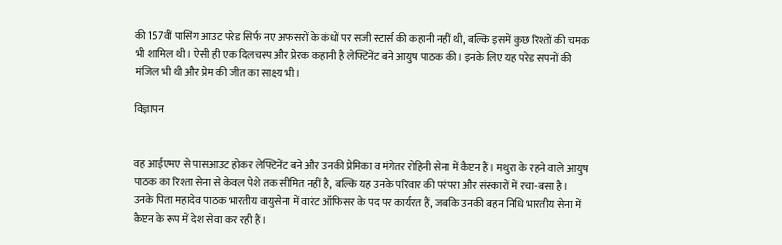की 157वीं पासिंग आउट परेड सिर्फ नए अफसरों के कंधों पर सजी स्टार्स की कहानी नहीं थी, बल्कि इसमें कुछ रिश्तों की चमक भी शामिल थी। ऐसी ही एक दिलचस्प और प्रेरक कहानी है लेफ्टिनेंट बने आयुष पाठक की। इनके लिए यह परेड सपनों की मंजिल भी थी और प्रेम की जीत का साक्ष्य भी।

विज्ञापन


वह आईएमए से पासआउट होकर लेफ्टिनेंट बने और उनकी प्रेमिका व मंगेतर रोहिनी सेना में कैप्टन हैं। मथुरा के रहने वाले आयुष पाठक का रिश्ता सेना से केवल पेशे तक सीमित नहीं है, बल्कि यह उनके परिवार की परंपरा और संस्कारों में रचा-बसा है। उनके पिता महादेव पाठक भारतीय वायुसेना में वारंट ऑफिसर के पद पर कार्यरत हैं, जबकि उनकी बहन निधि भारतीय सेना में कैप्टन के रूप में देश सेवा कर रही हैं।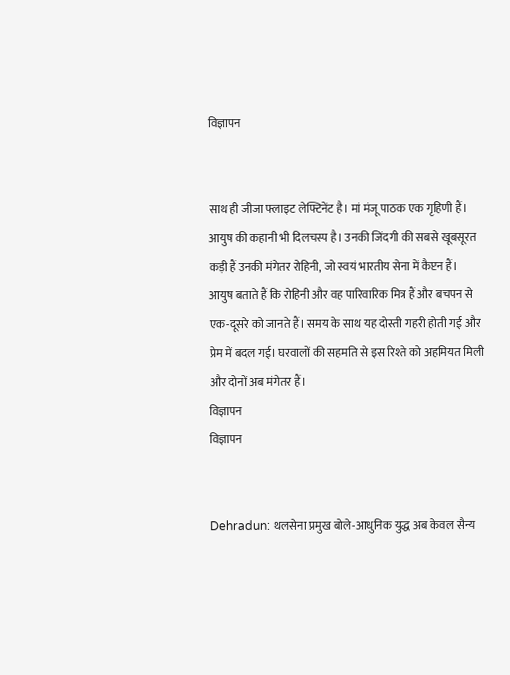विज्ञापन


साथ ही जीजा फ्लाइट लेफ्टिनेंट है। मां मंजू पाठक एक गृहिणी हैं। आयुष की कहानी भी दिलचस्प है। उनकी जिंदगी की सबसे खूबसूरत कड़ी हैं उनकी मंगेतर रोहिनी, जो स्वयं भारतीय सेना में कैप्टन हैं। आयुष बताते हैं कि रोहिनी और वह पारिवारिक मित्र हैं और बचपन से एक-दूसरे को जानते हैं। समय के साथ यह दोस्ती गहरी होती गई और प्रेम में बदल गई। घरवालों की सहमति से इस रिश्ते को अहमियत मिली और दोनों अब मंगेतर हैं।
विज्ञापन
विज्ञापन


Dehradun: थलसेना प्रमुख बोले-आधुनिक युद्ध अब केवल सैन्य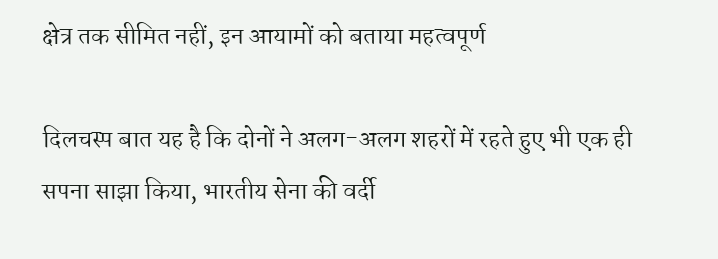क्षेत्र तक सीमित नहीं, इन आयामों को बताया महत्वपूर्ण

दिलचस्प बात यह है कि दोनों ने अलग-अलग शहरों में रहते हुए भी एक ही सपना साझा किया, भारतीय सेना की वर्दी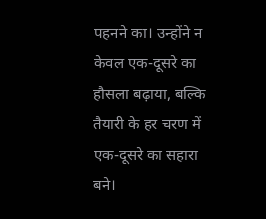पहनने का। उन्होंने न केवल एक-दूसरे का हौसला बढ़ाया, बल्कि तैयारी के हर चरण में एक-दूसरे का सहारा बने।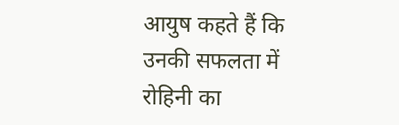आयुष कहते हैं कि उनकी सफलता में रोहिनी का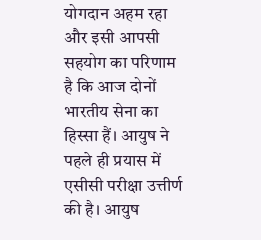योगदान अहम रहा और इसी आपसी सहयोग का परिणाम है कि आज दोनों भारतीय सेना का हिस्सा हैं। आयुष ने पहले ही प्रयास में एसीसी परीक्षा उत्तीर्ण की है। आयुष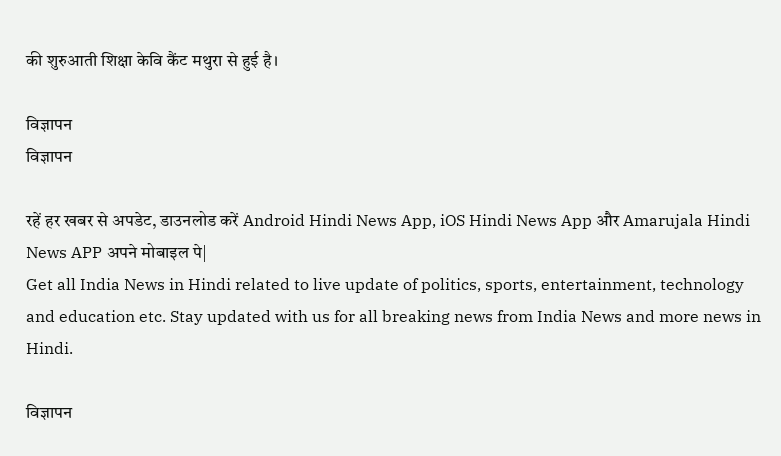की शुरुआती शिक्षा केवि कैंट मथुरा से हुई है।

विज्ञापन
विज्ञापन

रहें हर खबर से अपडेट, डाउनलोड करें Android Hindi News App, iOS Hindi News App और Amarujala Hindi News APP अपने मोबाइल पे|
Get all India News in Hindi related to live update of politics, sports, entertainment, technology and education etc. Stay updated with us for all breaking news from India News and more news in Hindi.

विज्ञापन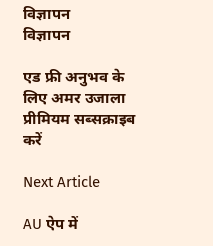विज्ञापन
विज्ञापन

एड फ्री अनुभव के लिए अमर उजाला प्रीमियम सब्सक्राइब करें

Next Article

AU ऐप में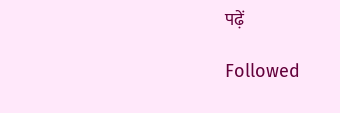पढ़ें

Followed